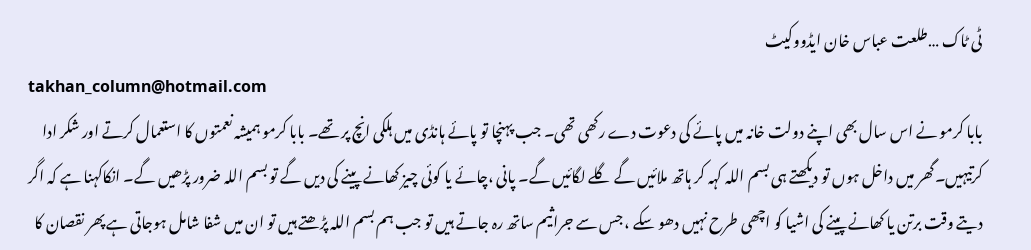ٹی ٹاک …طلعت عباس خان ایڈووکیٹ
takhan_column@hotmail.com
بابا کرمو نے اس سال بھی اپنے دولت خانہ میں پائے کی دعوت دے رکھی تھی۔ جب پہنچا تو پائے ہانڈی میں ہلکی انچ پر تھے۔ بابا کرمو ہمیشہ نعمتوں کا استعمال کرتے اور شکر ادا کرتیہیں۔گھر میں داخل ہوں تو دیکھتے ہی بسم اللہ کہہ کر ہاتھ ملائیں گے گلے لگائیں گے۔ پانی ،چائے یا کوئی چیز کھانے پینے کی دیں گے تو بسم اللہ ضرور پڑھیں گے۔ انکاکہنا ہے کہ اگر دیتے وقت برتن یا کھانے پینے کی اشیا کو اچھی طرح نہیں دھو سکے ، جس سے جراثیم ساتھ رہ جاتے ہیں تو جب ہم بسم اللہ پڑھتے ہیں تو ان میں شفا شامل ہوجاتی ہے پھر نقصان کا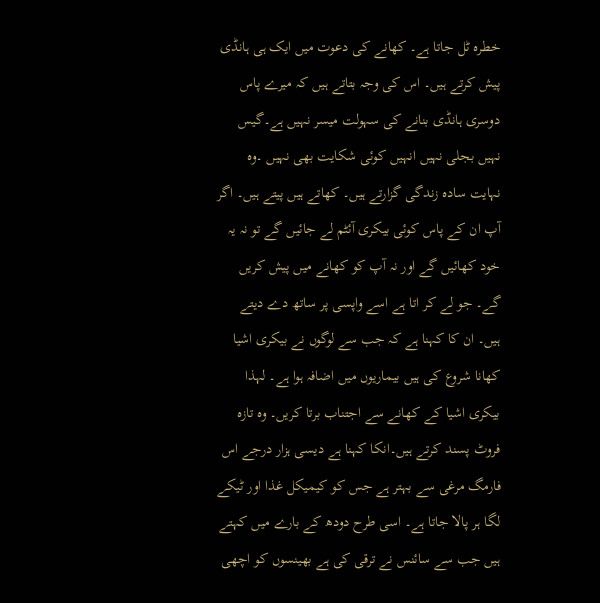خطرہ ٹل جاتا ہے۔ کھانے کی دعوت میں ایک ہی ہانڈی پیش کرتے ہیں۔ اس کی وجہ بتاتے ہیں کہ میرے پاس دوسری ہانڈی بنانے کی سہولت میسر نہیں ہے۔گیس نہیں بجلی نہیں انہیں کوئی شکایت بھی نہیں ۔وہ نہایت سادہ زندگی گزارتے ہیں۔ کھاتے ہیں پیتے ہیں۔ اگر آپ ان کے پاس کوئی بیکری آئٹم لے جائیں گے تو نہ یہ خود کھائیں گے اور نہ آپ کو کھانے میں پیش کریں گے۔ جو لے کر اتا ہے اسے واپسی پر ساتھ دے دیتے ہیں۔ ان کا کہنا ہے کہ جب سے لوگوں نے بیکری اشیا کھانا شروع کی ہیں بیماریوں میں اضافہ ہوا ہے۔ لہذا بیکری اشیا کے کھانے سے اجتناب برتا کریں۔ وہ تازہ فروٹ پسند کرتے ہیں۔انکا کہنا ہے دیسی ہزار درجے اس فارمگ مرغی سے بہتر ہے جس کو کیمیکل غذا اور ٹیکے لگا ہر پالا جاتا ہے۔ اسی طرح دودھ کے بارے میں کہتے ہیں جب سے سائنس نے ترقی کی ہے بھینسوں کو اچھی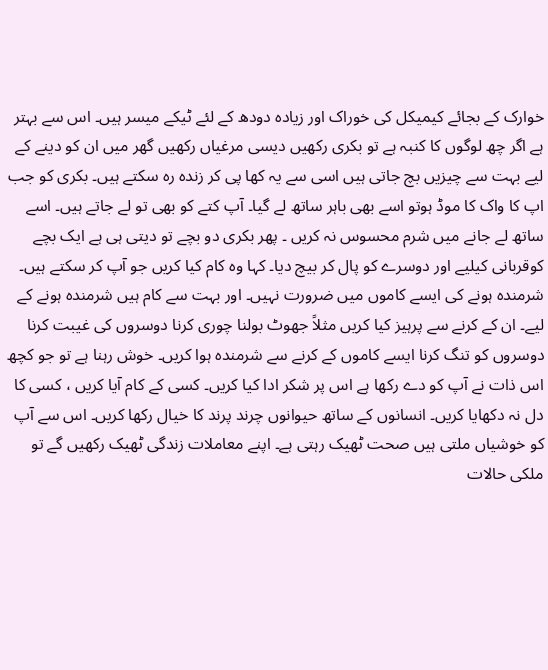خوارک کے بجائے کیمیکل کی خوراک اور زیادہ دودھ کے لئے ٹیکے میسر ہیں۔ اس سے بہتر ہے اگر چھ لوگوں کا کنبہ ہے تو بکری رکھیں دیسی مرغیاں رکھیں گھر میں ان کو دینے کے لیے بہت سے چیزیں بچ جاتی ہیں اسی سے یہ کھا پی کر زندہ رہ سکتے ہیں۔ بکری کو جب اپ کا واک کا موڈ ہوتو اسے بھی باہر ساتھ لے گیا۔ آپ کتے کو بھی تو لے جاتے ہیں۔ اسے ساتھ لے جانے میں شرم محسوس نہ کریں ۔ پھر بکری دو بچے تو دیتی ہی ہے ایک بچے کوقربانی کیلیے اور دوسرے کو پال کر بیچ دیا۔ کہا وہ کام کیا کریں جو آپ کر سکتے ہیں۔ شرمندہ ہونے کی ایسے کاموں میں ضرورت نہیں۔ اور بہت سے کام ہیں شرمندہ ہونے کے لیے۔ ان کے کرنے سے پرہیز کیا کریں مثلاً جھوٹ بولنا چوری کرنا دوسروں کی غیبت کرنا دوسروں کو تنگ کرنا ایسے کاموں کے کرنے سے شرمندہ ہوا کریں۔ خوش رہنا ہے تو جو کچھ اس ذات نے آپ کو دے رکھا ہے اس پر شکر ادا کیا کریں۔ کسی کے کام آیا کریں ، کسی کا دل نہ دکھایا کریں۔ انسانوں کے ساتھ حیوانوں چرند پرند کا خیال رکھا کریں۔ اس سے آپ کو خوشیاں ملتی ہیں صحت ٹھیک رہتی ہے۔ اپنے معاملات زندگی ٹھیک رکھیں گے تو ملکی حالات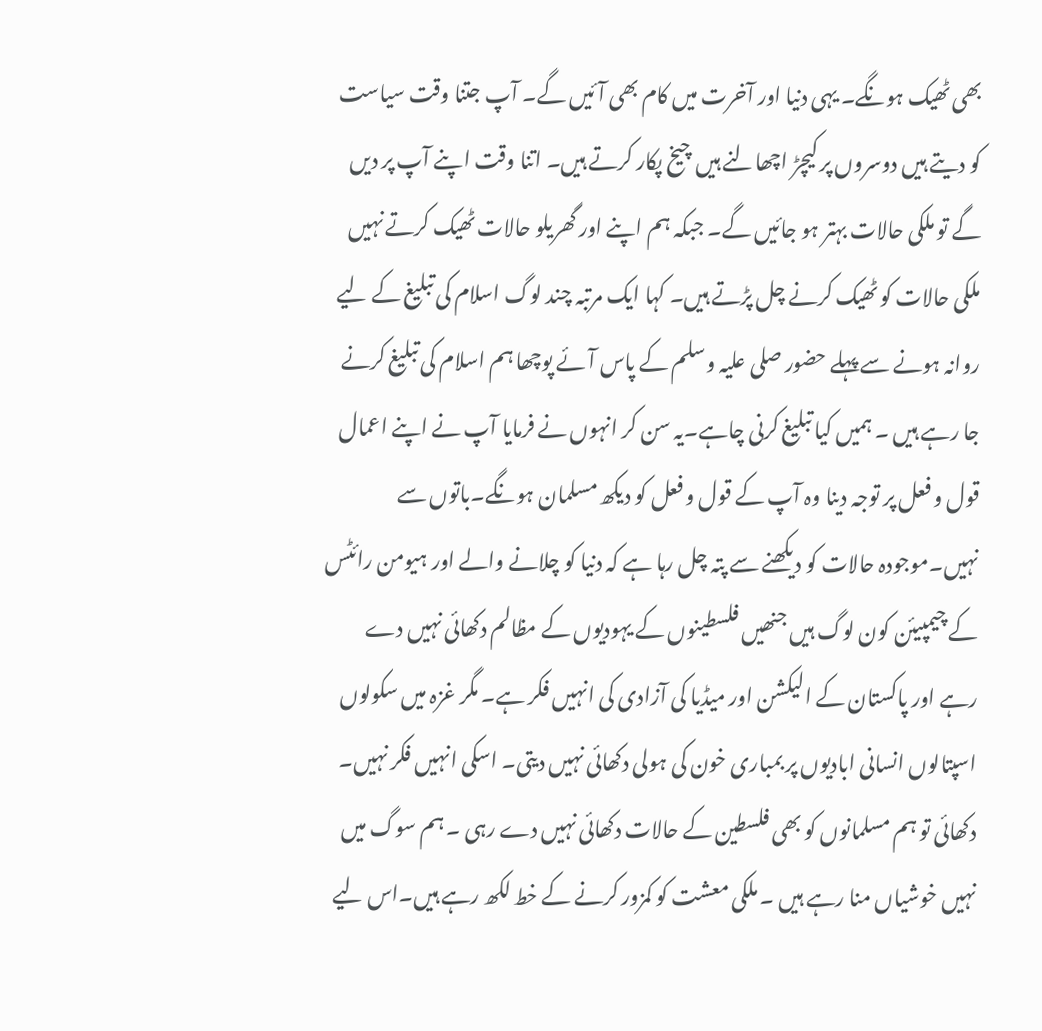بھی ٹھیک ہونگے۔ یہی دنیا اور آخرت میں کام بھی آئیں گے۔ آپ جتنا وقت سیاست کو دیتے ہیں دوسروں پر کیچڑ اچھالنے ہیں چیخ پکار کرتے ہیں۔ اتنا وقت اپنے آپ پر دیں گے تو ملکی حالات بہتر ہو جائیں گے۔ جبکہ ہم اپنے اور گھریلو حالات ٹھیک کرتے نہیں ملکی حالات کو ٹھیک کرنے چل پڑتے ہیں۔ کہا ایک مرتبہ چند لوگ اسلام کی تبلیغ کے لیے روانہ ہونے سے پہلے حضور صلی علیہ وسلم کے پاس آئے پوچھا ہم اسلام کی تبلیغ کرنے جا رہے ہیں ۔ ہمیں کیا تبلیغ کرنی چاہے۔یہ سن کر انہوں نے فرمایا آپ نے اپنے اعمال قول و فعل پر توجہ دینا وہ آپ کے قول و فعل کو دیکھ مسلمان ہونگے۔باتوں سے نہیں۔موجودہ حالات کو دیکھنے سے پتہ چل رہا ہے کہ دنیا کو چلانے والے اور ہیومن رائٹس کے چیمپیئن کون لوگ ہیں جنھیں فلسطینوں کے یہودیوں کے مظالم دکھائی نہیں دے رہے اور پاکستان کے الیکشن اور میڈیا کی آزادی کی انہیں فکر ہے۔ مگر غزہ میں سکولوں اسپتالوں انسانی ابادیوں پر بمباری خون کی ہولی دکھائی نہیں دیتی۔ اسکی انہیں فکر نہیں۔ دکھائی تو ہم مسلمانوں کو بھی فلسطین کے حالات دکھائی نہیں دے رہی ۔ ہم سوگ میں نہیں خوشیاں منا رہے ہیں ۔ ملکی معشت کو کمزور کرنے کے خط لکھ رہے ہیں۔اس لیے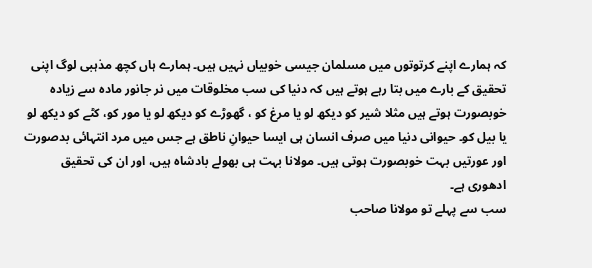کہ ہمارے اپنے کرتوتوں میں مسلمان جیسی خوبیاں نہیں ہیں۔ ہمارے ہاں کچھ مذہبی لوگ اپنی تحقیق کے بارے میں بتا رہے ہوتے ہیں کہ دنیا کی سب مخلوقات میں نر جانور مادہ سے زیادہ خوبصورت ہوتے ہیں مثلا شیر کو دیکھ لو یا مرغ کو ، گھوڑے کو دیکھ لو یا مور کو، کٹے کو دیکھ لو یا بیل کو۔ حیوانی دنیا میں صرف انسان ہی ایسا حیوانِ ناطق ہے جس میں مرد انتہائی بدصورت اور عورتیں بہت خوبصورت ہوتی ہیں۔ مولانا بہت ہی بھولے بادشاہ ہیں، اور ان کی تحقیق ادھوری ہے۔
سب سے پہلے تو مولانا صاحب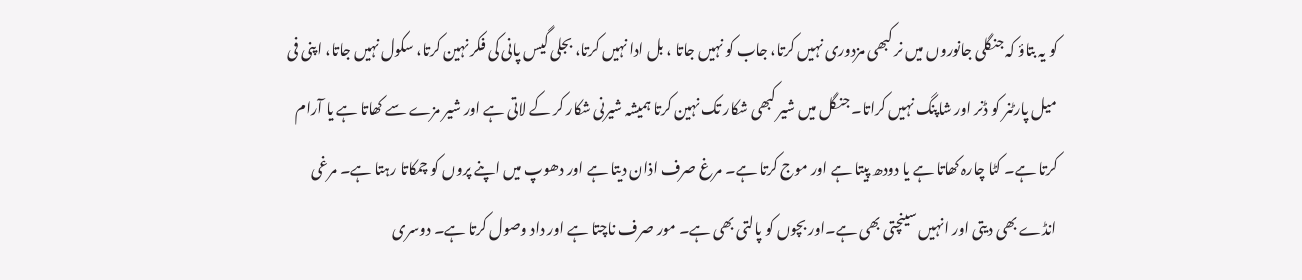کو یہ بتاؤ کہ جنگلی جانوروں میں نر کبھی مزدوری نہیں کرتا، جاب کو نہیں جاتا ، بل ادا نہیں کرتا، بجلی گیس پانی کی فکر نہین کرتا، سکول نہیں جاتا، اپنی فی میل پارٹنر کو ڈنر اور شاپنگ نہیں کراتا۔ جنگل میں شیر کبھی شکار تک نہین کرتا ہمیشہ شیرنی شکار کر کے لاتی ہے اور شیر مزے سے کھاتا ہے یا آرام کرتا ہے۔ کٹا چارہ کھاتا ہے یا دودھ پیتا ہے اور موج کرتا ہے۔ مرغ صرف اذان دیتا ہے اور دھوپ میں اپنے پروں کو چمکاتا رہتا ہے۔ مرغی انڈے بھی دیتی اور انہیں سینچتی بھی ہے۔اور بچوں کو پالتی بھی ہے۔ مور صرف ناچتا ہے اور داد وصول کرتا ہے۔ دوسری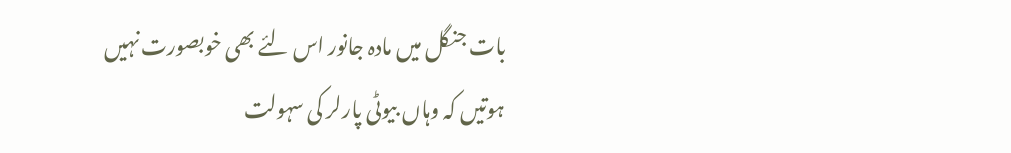بات جنگل میں مادہ جانور اس لئے بھی خوبصورت نہیں ہوتیں کہ وہاں بیوٹی پارلر کی سہولت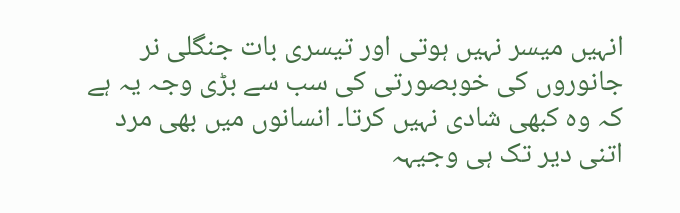انہیں میسر نہیں ہوتی اور تیسری بات جنگلی نر جانوروں کی خوبصورتی کی سب سے بڑی وجہ یہ ہے کہ وہ کبھی شادی نہیں کرتا۔ انسانوں میں بھی مرد اتنی دیر تک ہی وجیہہ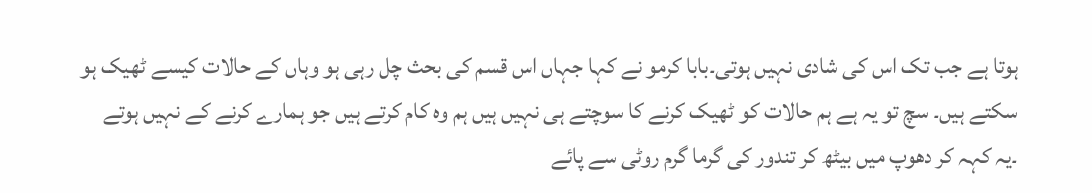ہوتا ہے جب تک اس کی شادی نہیں ہوتی۔بابا کرمو نے کہا جہاں اس قسم کی بحث چل رہی ہو وہاں کے حالات کیسے ٹھیک ہو سکتے ہیں۔ سچ تو یہ ہے ہم حالات کو ٹھیک کرنے کا سوچتے ہی نہیں ہیں ہم وہ کام کرتے ہیں جو ہمارے کرنے کے نہیں ہوتے ۔یہ کہہ کر دھوپ میں بیٹھ کر تندور کی گرما گرم روٹی سے پائے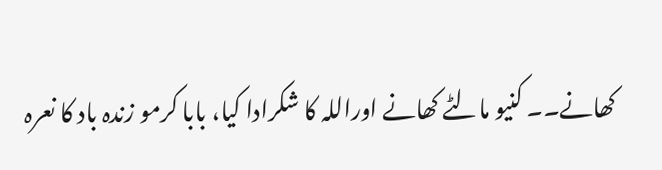کھانے۔۔ کنیو مالٹے کھانے اوراللہ کا شکرادا کیا، بابا کرمو زندہ باد کا نعرہ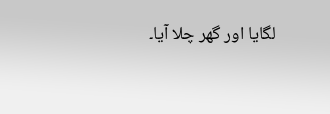لگایا اور گھر چلا آیا۔